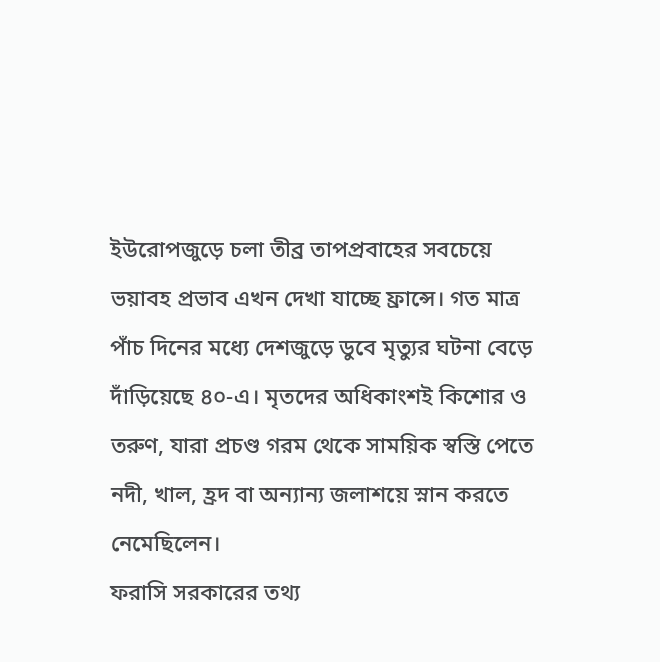ইউরোপজুড়ে চলা তীব্র তাপপ্রবাহের সবচেয়ে ভয়াবহ প্রভাব এখন দেখা যাচ্ছে ফ্রান্সে। গত মাত্র পাঁচ দিনের মধ্যে দেশজুড়ে ডুবে মৃত্যুর ঘটনা বেড়ে দাঁড়িয়েছে ৪০-এ। মৃতদের অধিকাংশই কিশোর ও তরুণ, যারা প্রচণ্ড গরম থেকে সাময়িক স্বস্তি পেতে নদী, খাল, হ্রদ বা অন্যান্য জলাশয়ে স্নান করতে নেমেছিলেন।
ফরাসি সরকারের তথ্য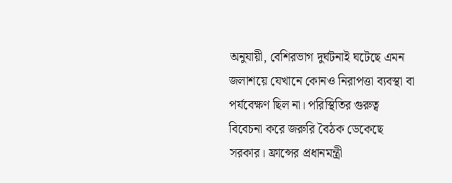অনুযায়ী, বেশিরভাগ দুর্ঘটনাই ঘটেছে এমন জলাশয়ে যেখানে কোনও নিরাপত্তা ব্যবস্থা বা পর্যবেক্ষণ ছিল না। পরিস্থিতির গুরুত্ব বিবেচনা করে জরুরি বৈঠক ডেকেছে সরকার। ফ্রান্সের প্রধানমন্ত্রী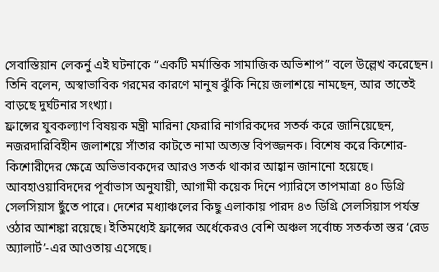সেবাস্তিয়ান লেকর্নু এই ঘটনাকে “একটি মর্মান্তিক সামাজিক অভিশাপ” বলে উল্লেখ করেছেন। তিনি বলেন, অস্বাভাবিক গরমের কারণে মানুষ ঝুঁকি নিয়ে জলাশয়ে নামছেন, আর তাতেই বাড়ছে দুর্ঘটনার সংখ্যা।
ফ্রান্সের যুবকল্যাণ বিষয়ক মন্ত্রী মারিনা ফেরারি নাগরিকদের সতর্ক করে জানিয়েছেন, নজরদারিবিহীন জলাশয়ে সাঁতার কাটতে নামা অত্যন্ত বিপজ্জনক। বিশেষ করে কিশোর-কিশোরীদের ক্ষেত্রে অভিভাবকদের আরও সতর্ক থাকার আহ্বান জানানো হয়েছে।
আবহাওয়াবিদদের পূর্বাভাস অনুযায়ী, আগামী কয়েক দিনে প্যারিসে তাপমাত্রা ৪০ ডিগ্রি সেলসিয়াস ছুঁতে পারে। দেশের মধ্যাঞ্চলের কিছু এলাকায় পারদ ৪৩ ডিগ্রি সেলসিয়াস পর্যন্ত ওঠার আশঙ্কা রয়েছে। ইতিমধ্যেই ফ্রান্সের অর্ধেকেরও বেশি অঞ্চল সর্বোচ্চ সতর্কতা স্তর ‘রেড অ্যালার্ট’-এর আওতায় এসেছে।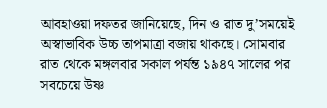আবহাওয়া দফতর জানিয়েছে, দিন ও রাত দু’সময়েই অস্বাভাবিক উচ্চ তাপমাত্রা বজায় থাকছে। সোমবার রাত থেকে মঙ্গলবার সকাল পর্যন্ত ১৯৪৭ সালের পর সবচেয়ে উষ্ণ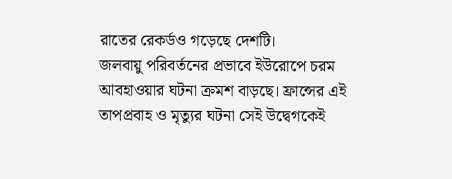রাতের রেকর্ডও গড়েছে দেশটি।
জলবায়ু পরিবর্তনের প্রভাবে ইউরোপে চরম আবহাওয়ার ঘটনা ক্রমশ বাড়ছে। ফ্রান্সের এই তাপপ্রবাহ ও মৃত্যুর ঘটনা সেই উদ্বেগকেই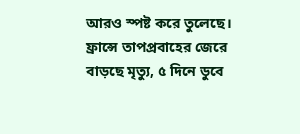আরও স্পষ্ট করে তুলেছে।
ফ্রান্সে তাপপ্রবাহের জেরে বাড়ছে মৃত্যু, ৫ দিনে ডুবে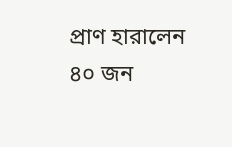প্রাণ হারালেন ৪০ জন